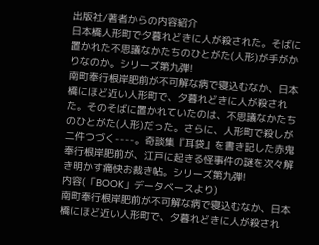出版社/著者からの内容紹介
日本橋人形町で夕暮れどきに人が殺された。そばに置かれた不思議なかたちのひとがた(人形)が手がかりなのか。シリーズ第九弾!
南町奉行根岸肥前が不可解な病で寝込むなか、日本橋にほど近い人形町で、夕暮れどきに人が殺された。そのそばに置かれていたのは、不思議なかたちのひとがた(人形)だった。さらに、人形町で殺しが二件つづく----。奇談集『耳袋』を書き記した赤鬼奉行根岸肥前が、江戸に起きる怪事件の謎を次々解き明かす痛快お裁き帖。シリーズ第九弾!
内容(「BOOK」データベースより)
南町奉行根岸肥前が不可解な病で寝込むなか、日本橋にほど近い人形町で、夕暮れどきに人が殺され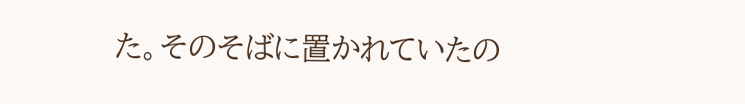た。そのそばに置かれていたの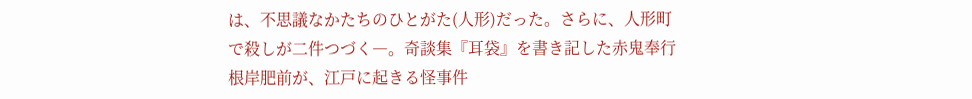は、不思議なかたちのひとがた(人形)だった。さらに、人形町で殺しが二件つづく―。奇談集『耳袋』を書き記した赤鬼奉行根岸肥前が、江戸に起きる怪事件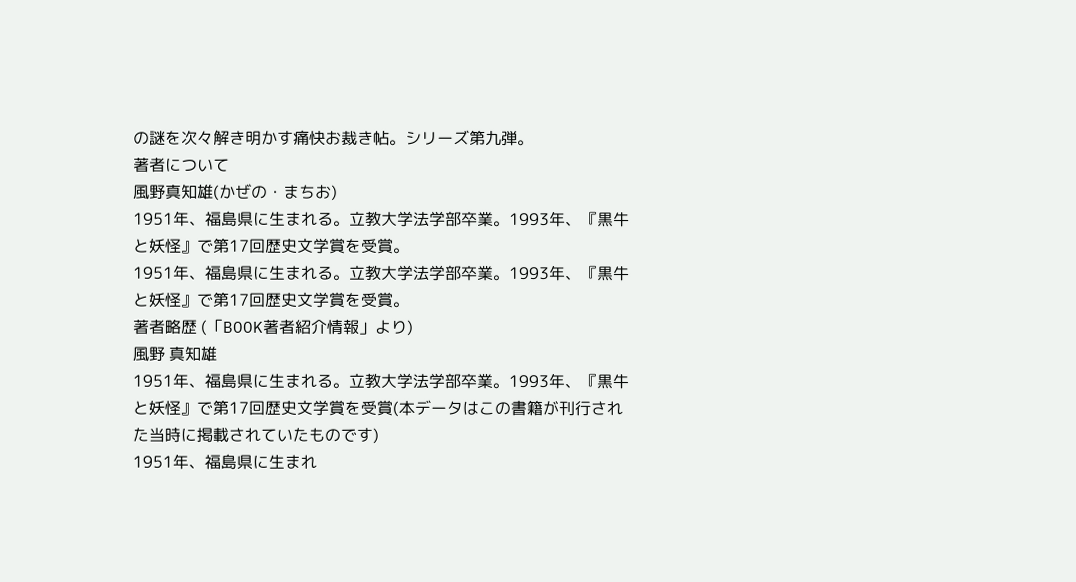の謎を次々解き明かす痛快お裁き帖。シリーズ第九弾。
著者について
風野真知雄(かぜの・まちお)
1951年、福島県に生まれる。立教大学法学部卒業。1993年、『黒牛と妖怪』で第17回歴史文学賞を受賞。
1951年、福島県に生まれる。立教大学法学部卒業。1993年、『黒牛と妖怪』で第17回歴史文学賞を受賞。
著者略歴 (「BOOK著者紹介情報」より)
風野 真知雄
1951年、福島県に生まれる。立教大学法学部卒業。1993年、『黒牛と妖怪』で第17回歴史文学賞を受賞(本データはこの書籍が刊行された当時に掲載されていたものです)
1951年、福島県に生まれ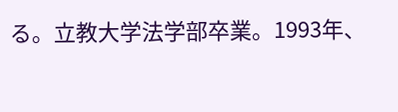る。立教大学法学部卒業。1993年、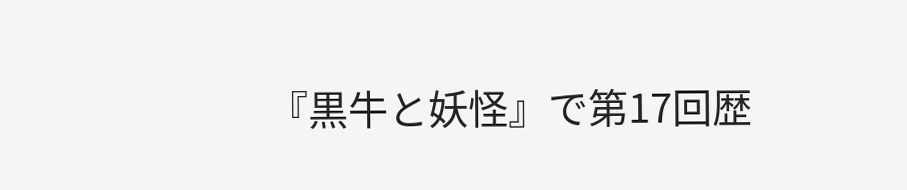『黒牛と妖怪』で第17回歴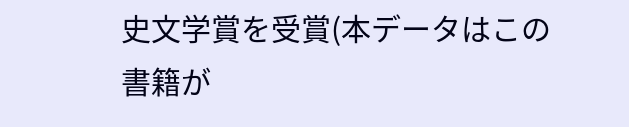史文学賞を受賞(本データはこの書籍が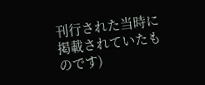刊行された当時に掲載されていたものです)